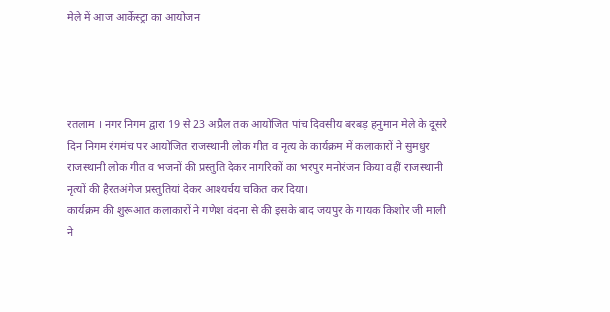मेले में आज आर्केस्ट्रा का आयोजन




रतलाम । नगर निगम द्वारा 19 से 23 अप्रैल तक आयोजित पांच दिवसीय बरबड़ हनुमान मेले के दूसरे दिन निगम रंगमंच पर आयोजित राजस्थानी लोक गीत व नृत्य के कार्यक्रम में कलाकारों ने सुमधुर राजस्थानी लोक गीत व भजनों की प्रस्तुति देकर नागरिकों का भरपुर मनोरंजन किया वहीं राजस्थानी नृत्यों की हैरतअंगेज प्रस्तुतियां देकर आश्यर्चय चकित कर दिया।
कार्यक्रम की शुरूआत कलाकारों ने गणेश वंदना से की इसके बाद जयपुर के गायक किशोर जी माली ने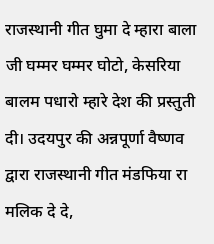राजस्थानी गीत घुमा दे म्हारा बाला जी घम्मर घम्मर घोटो, केसरिया बालम पधारो म्हारे देश की प्रस्तुती दी। उदयपुर की अन्नपूर्णा वैष्णव द्वारा राजस्थानी गीत मंडफिया रा मलिक दे दे,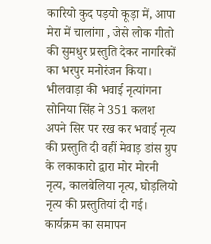कारियो कुद पड़यो कूड़ा में, आपा मेरा में चालांगा , जेसे लोक गीतो की सुमधुर प्रस्तुति देकर नागरिकों का भरपुर मनोरंजन किया।
भीलवाड़ा की भवाई नृत्यांगना सोनिया सिंह ने 351 कलश अपने सिर पर रख कर भवाई नृत्य की प्रस्तुति दी वहीं मेवाड़ डांस ग्रुप के लकाकारो द्वारा मोर मोरनी नृत्य, कालबेलिया नृत्य, घोड़लियो नृत्य की प्रस्तुतियां दी गई। कार्यक्रम का समापन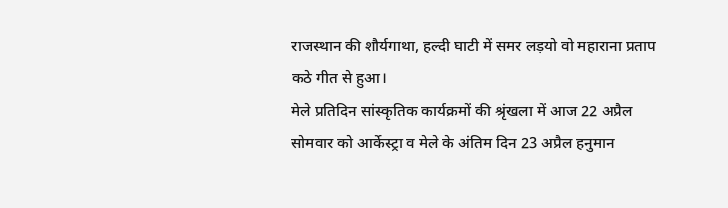राजस्थान की शौर्यगाथा, हल्दी घाटी में समर लड़यो वो महाराना प्रताप कठे गीत से हुआ।
मेले प्रतिदिन सांस्कृतिक कार्यक्रमों की श्रृंखला में आज 22 अप्रैल सोमवार को आर्केस्ट्रा व मेले के अंतिम दिन 23 अप्रैल हनुमान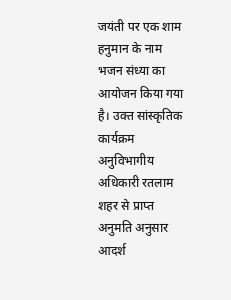जयंती पर एक शाम हनुमान के नाम भजन संध्या का आयोजन किया गया है। उक्त सांस्कृतिक कार्यक्रम अनुविभागीय अधिकारी रतलाम शहर से प्राप्त अनुमति अनुसार आदर्श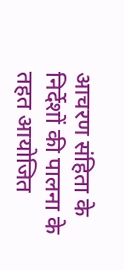आचरण संहिता के निर्देशों की पालना के तहत आयोजित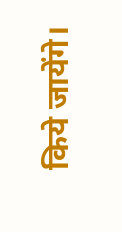किये जायेंगे।